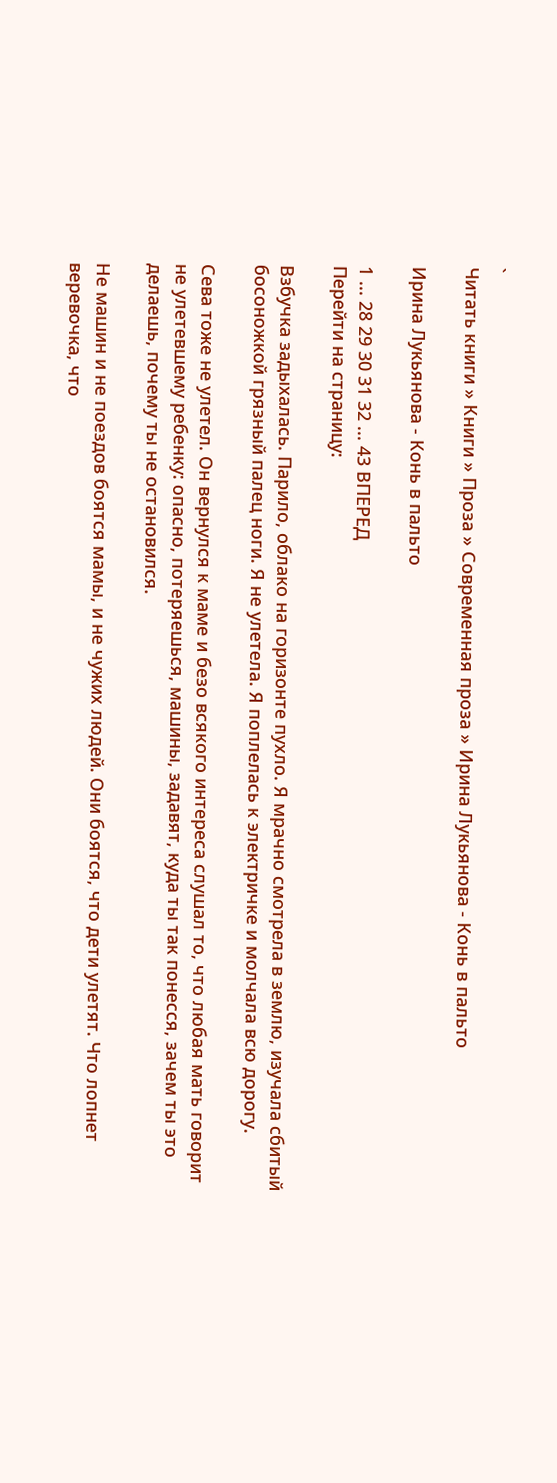`
Читать книги » Книги » Проза » Современная проза » Ирина Лукьянова - Конь в пальто

Ирина Лукьянова - Конь в пальто

1 ... 28 29 30 31 32 ... 43 ВПЕРЕД
Перейти на страницу:

Взбучка задыхалась. Парило, облако на горизонте пухло. Я мрачно смотрела в землю, изучала сбитый босоножкой грязный палец ноги. Я не улетела. Я поплелась к электричке и молчала всю дорогу.

Сева тоже не улетел. Он вернулся к маме и безо всякого интереса слушал то, что любая мать говорит не улетевшему ребенку: опасно, потеряешься, машины, задавят, куда ты так понесся, зачем ты это делаешь, почему ты не остановился.

Не машин и не поездов боятся мамы, и не чужих людей. Они боятся, что дети улетят. Что лопнет веревочка, что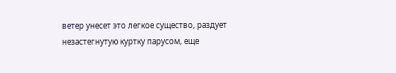ветер унесет это легкое существо, раздует незастегнутую куртку парусом, еще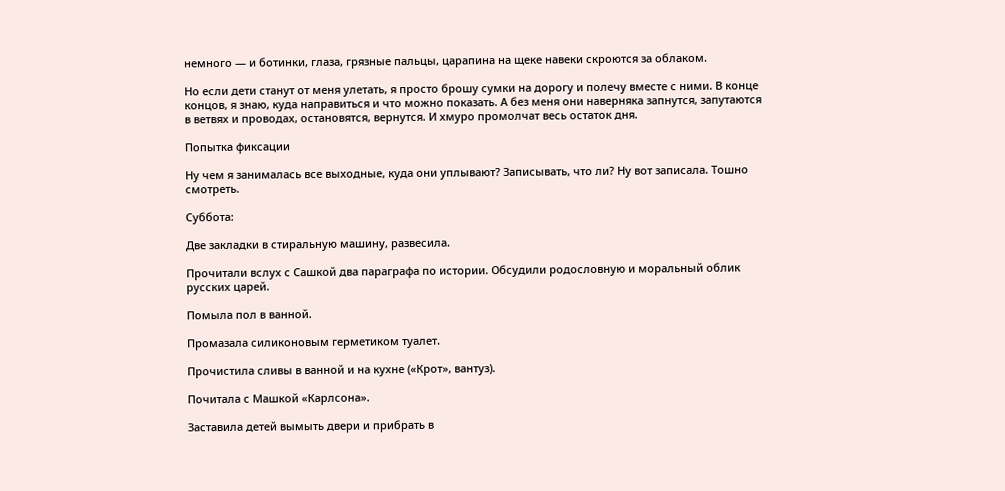немного — и ботинки, глаза, грязные пальцы, царапина на щеке навеки скроются за облаком.

Но если дети станут от меня улетать, я просто брошу сумки на дорогу и полечу вместе с ними. В конце концов, я знаю, куда направиться и что можно показать. А без меня они наверняка запнутся, запутаются в ветвях и проводах, остановятся, вернутся. И хмуро промолчат весь остаток дня.

Попытка фиксации

Ну чем я занималась все выходные, куда они уплывают? Записывать, что ли? Ну вот записала. Тошно смотреть.

Суббота:

Две закладки в стиральную машину, развесила.

Прочитали вслух с Сашкой два параграфа по истории. Обсудили родословную и моральный облик русских царей.

Помыла пол в ванной.

Промазала силиконовым герметиком туалет.

Прочистила сливы в ванной и на кухне («Крот», вантуз).

Почитала с Машкой «Карлсона».

Заставила детей вымыть двери и прибрать в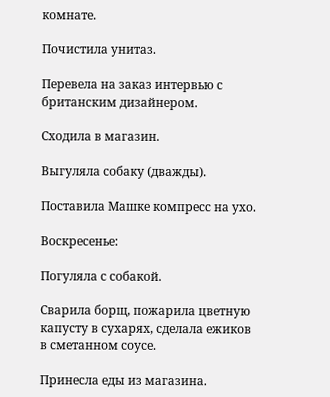комнате.

Почистила унитаз.

Перевела на заказ интервью с британским дизайнером.

Сходила в магазин.

Выгуляла собаку (дважды).

Поставила Машке компресс на ухо.

Воскресенье:

Погуляла с собакой.

Сварила борщ, пожарила цветную капусту в сухарях, сделала ежиков в сметанном соусе.

Принесла еды из магазина.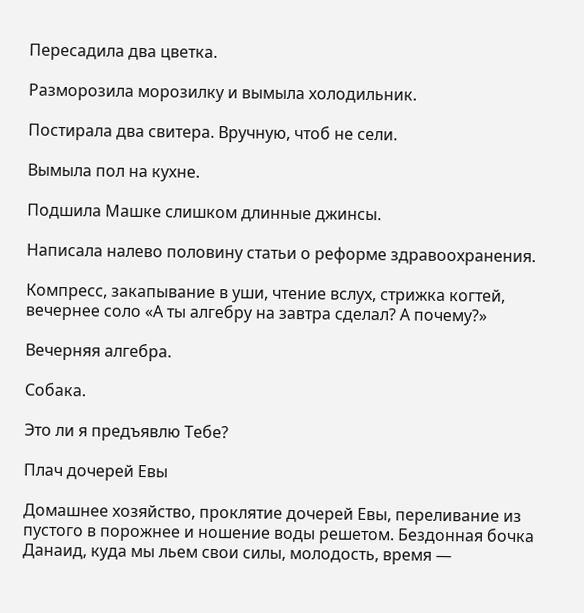Пересадила два цветка.

Разморозила морозилку и вымыла холодильник.

Постирала два свитера. Вручную, чтоб не сели.

Вымыла пол на кухне.

Подшила Машке слишком длинные джинсы.

Написала налево половину статьи о реформе здравоохранения.

Компресс, закапывание в уши, чтение вслух, стрижка когтей, вечернее соло «А ты алгебру на завтра сделал? А почему?»

Вечерняя алгебра.

Собака.

Это ли я предъявлю Тебе?

Плач дочерей Евы

Домашнее хозяйство, проклятие дочерей Евы, переливание из пустого в порожнее и ношение воды решетом. Бездонная бочка Данаид, куда мы льем свои силы, молодость, время —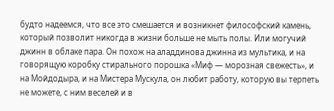будто надеемся, что все это смешается и возникнет философский камень, который позволит никогда в жизни больше не мыть полы. Или могучий джинн в облаке пара. Он похож на аладдинова джинна из мультика, и на говорящую коробку стирального порошка «Миф — морозная свежесть», и на Мойдодыра, и на Мистера Мускула, он любит работу, которую вы терпеть не можете, с ним веселей и в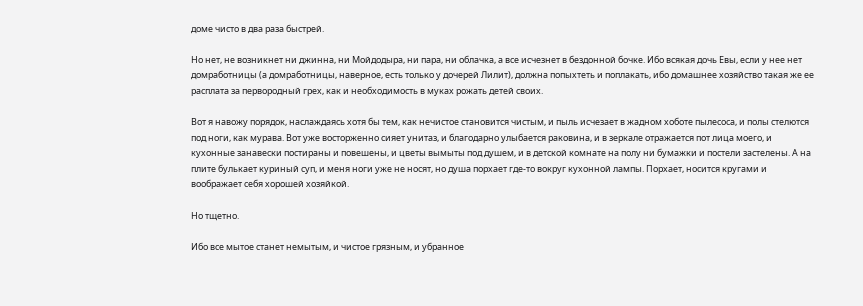доме чисто в два раза быстрей.

Но нет, не возникнет ни джинна, ни Мойдодыра, ни пара, ни облачка, а все исчезнет в бездонной бочке. Ибо всякая дочь Евы, если у нее нет домработницы (а домработницы, наверное, есть только у дочерей Лилит), должна попыхтеть и поплакать, ибо домашнее хозяйство такая же ее расплата за первородный грех, как и необходимость в муках рожать детей своих.

Вот я навожу порядок, наслаждаясь хотя бы тем, как нечистое становится чистым, и пыль исчезает в жадном хоботе пылесоса, и полы стелются под ноги, как мурава. Вот уже восторженно сияет унитаз, и благодарно улыбается раковина, и в зеркале отражается пот лица моего, и кухонные занавески постираны и повешены, и цветы вымыты под душем, и в детской комнате на полу ни бумажки и постели застелены. А на плите булькает куриный суп, и меня ноги уже не носят, но душа порхает где-то вокруг кухонной лампы. Порхает, носится кругами и воображает себя хорошей хозяйкой.

Но тщетно.

Ибо все мытое станет немытым, и чистое грязным, и убранное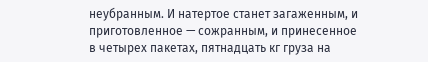неубранным. И натертое станет загаженным, и приготовленное — сожранным, и принесенное в четырех пакетах, пятнадцать кг груза на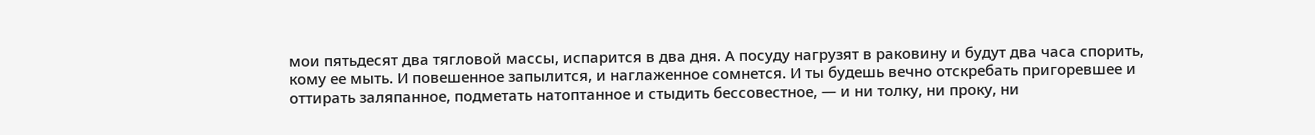мои пятьдесят два тягловой массы, испарится в два дня. А посуду нагрузят в раковину и будут два часа спорить, кому ее мыть. И повешенное запылится, и наглаженное сомнется. И ты будешь вечно отскребать пригоревшее и оттирать заляпанное, подметать натоптанное и стыдить бессовестное, — и ни толку, ни проку, ни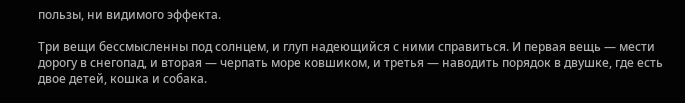пользы, ни видимого эффекта.

Три вещи бессмысленны под солнцем, и глуп надеющийся с ними справиться. И первая вещь — мести дорогу в снегопад, и вторая — черпать море ковшиком, и третья — наводить порядок в двушке, где есть двое детей, кошка и собака.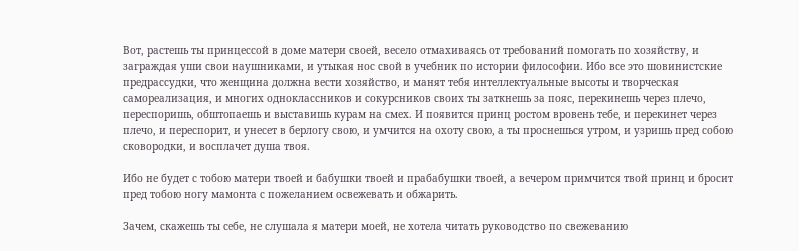Вот, растешь ты принцессой в доме матери своей, весело отмахиваясь от требований помогать по хозяйству, и заграждая уши свои наушниками, и утыкая нос свой в учебник по истории философии. Ибо все это шовинистские предрассудки, что женщина должна вести хозяйство, и манят тебя интеллектуальные высоты и творческая самореализация, и многих одноклассников и сокурсников своих ты заткнешь за пояс, перекинешь через плечо, переспоришь, обштопаешь и выставишь курам на смех. И появится принц ростом вровень тебе, и перекинет через плечо, и переспорит, и унесет в берлогу свою, и умчится на охоту свою, а ты проснешься утром, и узришь пред собою сковородки, и восплачет душа твоя.

Ибо не будет с тобою матери твоей и бабушки твоей и прабабушки твоей, а вечером примчится твой принц и бросит пред тобою ногу мамонта с пожеланием освежевать и обжарить.

Зачем, скажешь ты себе, не слушала я матери моей, не хотела читать руководство по свежеванию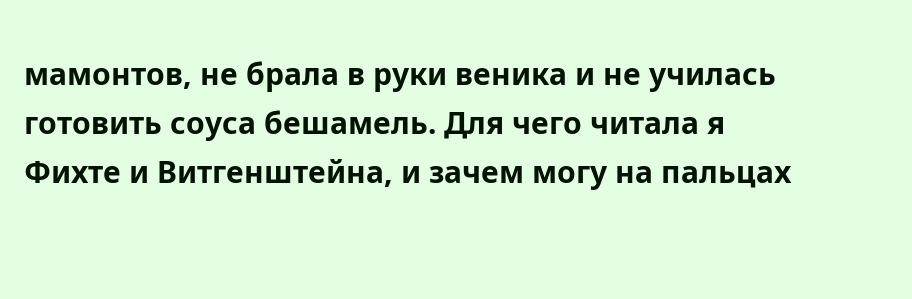мамонтов, не брала в руки веника и не училась готовить соуса бешамель. Для чего читала я Фихте и Витгенштейна, и зачем могу на пальцах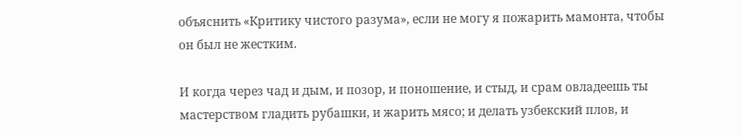объяснить «Критику чистого разума», если не могу я пожарить мамонта, чтобы он был не жестким.

И когда через чад и дым, и позор, и поношение, и стыд, и срам овладеешь ты мастерством гладить рубашки, и жарить мясо; и делать узбекский плов, и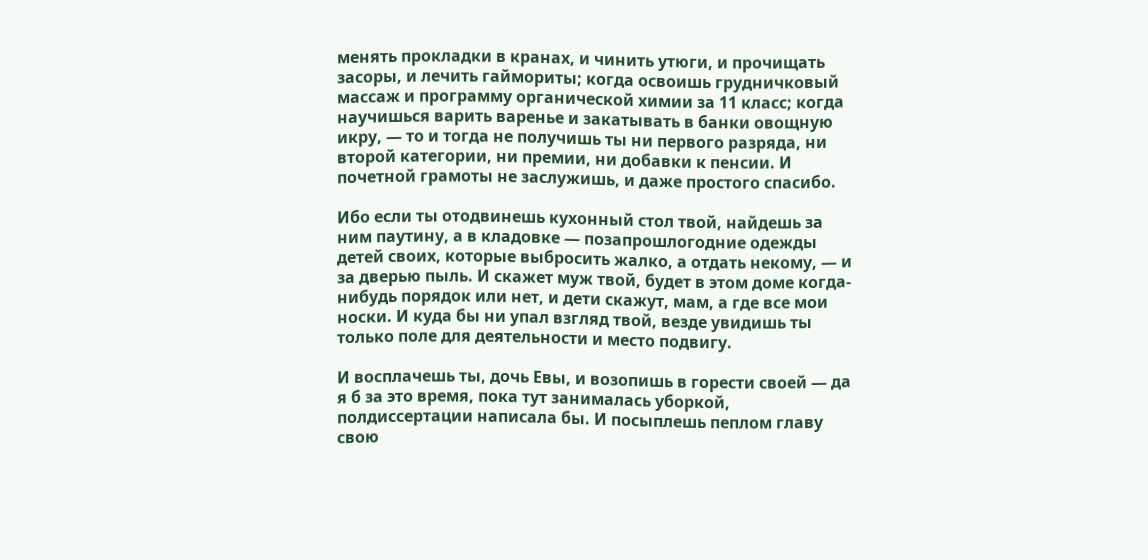менять прокладки в кранах, и чинить утюги, и прочищать засоры, и лечить гаймориты; когда освоишь грудничковый массаж и программу органической химии за 11 класс; когда научишься варить варенье и закатывать в банки овощную икру, — то и тогда не получишь ты ни первого разряда, ни второй категории, ни премии, ни добавки к пенсии. И почетной грамоты не заслужишь, и даже простого спасибо.

Ибо если ты отодвинешь кухонный стол твой, найдешь за ним паутину, а в кладовке — позапрошлогодние одежды детей своих, которые выбросить жалко, а отдать некому, — и за дверью пыль. И скажет муж твой, будет в этом доме когда-нибудь порядок или нет, и дети скажут, мам, а где все мои носки. И куда бы ни упал взгляд твой, везде увидишь ты только поле для деятельности и место подвигу.

И восплачешь ты, дочь Евы, и возопишь в горести своей — да я б за это время, пока тут занималась уборкой, полдиссертации написала бы. И посыплешь пеплом главу свою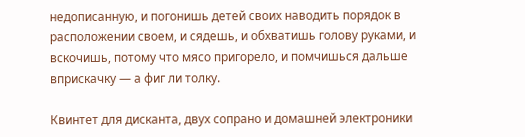недописанную, и погонишь детей своих наводить порядок в расположении своем, и сядешь, и обхватишь голову руками, и вскочишь, потому что мясо пригорело, и помчишься дальше вприскачку — а фиг ли толку.

Квинтет для дисканта, двух сопрано и домашней электроники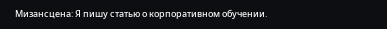Мизансцена: Я пишу статью о корпоративном обучении.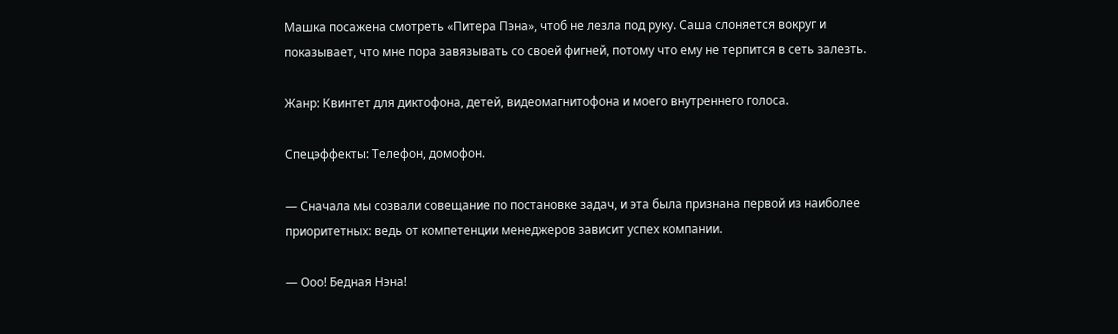Машка посажена смотреть «Питера Пэна», чтоб не лезла под руку. Саша слоняется вокруг и показывает, что мне пора завязывать со своей фигней, потому что ему не терпится в сеть залезть.

Жанр: Квинтет для диктофона, детей, видеомагнитофона и моего внутреннего голоса.

Спецэффекты: Телефон, домофон.

— Сначала мы созвали совещание по постановке задач, и эта была признана первой из наиболее приоритетных: ведь от компетенции менеджеров зависит успех компании.

— Ооо! Бедная Нэна!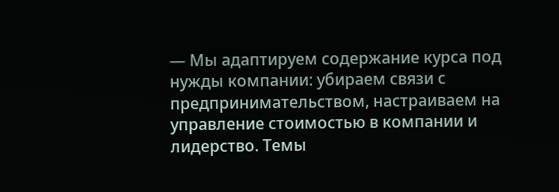— Мы адаптируем содержание курса под нужды компании: убираем связи с предпринимательством, настраиваем на управление стоимостью в компании и лидерство. Темы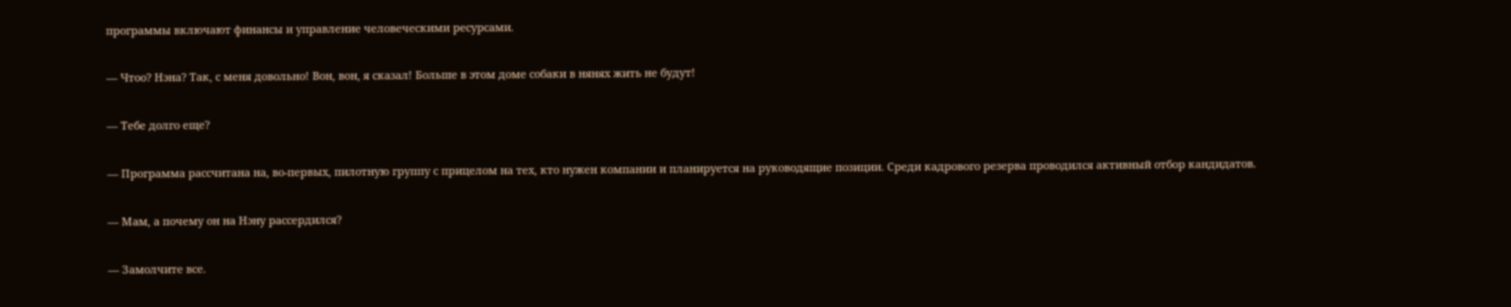программы включают финансы и управление человеческими ресурсами.

— Чтоо? Нэна? Так, с меня довольно! Вон, вон, я сказал! Больше в этом доме собаки в нянях жить не будут!

— Тебе долго еще?

— Программа рассчитана на, во-первых, пилотную группу с прицелом на тех, кто нужен компании и планируется на руководящие позиции. Среди кадрового резерва проводился активный отбор кандидатов.

— Мам, а почему он на Нэну рассердился?

— Замолчите все.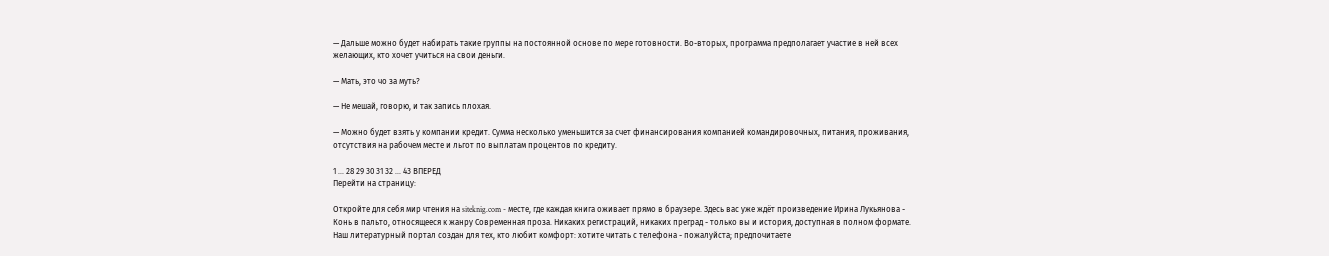— Дальше можно будет набирать такие группы на постоянной основе по мере готовности. Во-вторых, программа предполагает участие в ней всех желающих, кто хочет учиться на свои деньги.

— Мать, это чо за муть?

— Не мешай, говорю, и так запись плохая.

— Можно будет взять у компании кредит. Сумма несколько уменьшится за счет финансирования компанией командировочных, питания, проживания, отсутствия на рабочем месте и льгот по выплатам процентов по кредиту.

1 ... 28 29 30 31 32 ... 43 ВПЕРЕД
Перейти на страницу:

Откройте для себя мир чтения на siteknig.com - месте, где каждая книга оживает прямо в браузере. Здесь вас уже ждёт произведение Ирина Лукьянова - Конь в пальто, относящееся к жанру Современная проза. Никаких регистраций, никаких преград - только вы и история, доступная в полном формате. Наш литературный портал создан для тех, кто любит комфорт: хотите читать с телефона - пожалуйста; предпочитаете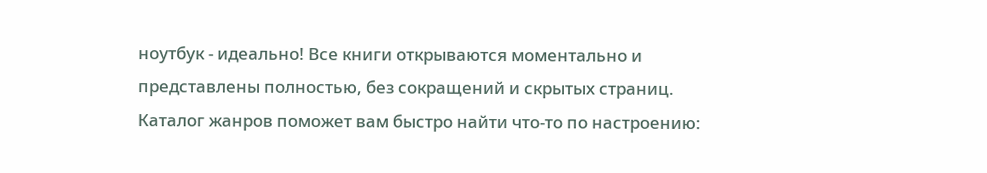ноутбук - идеально! Все книги открываются моментально и представлены полностью, без сокращений и скрытых страниц. Каталог жанров поможет вам быстро найти что-то по настроению: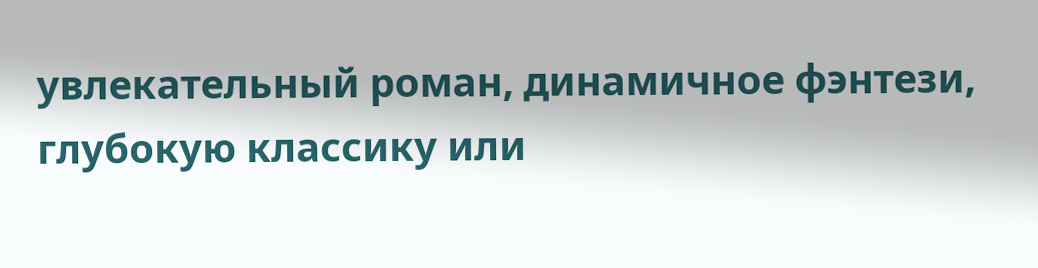увлекательный роман, динамичное фэнтези, глубокую классику или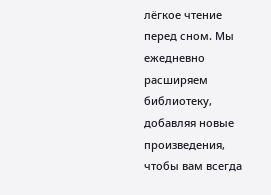лёгкое чтение перед сном. Мы ежедневно расширяем библиотеку, добавляя новые произведения, чтобы вам всегда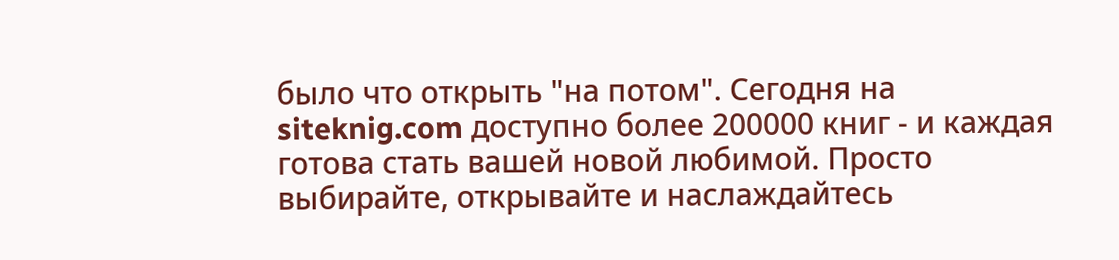было что открыть "на потом". Сегодня на siteknig.com доступно более 200000 книг - и каждая готова стать вашей новой любимой. Просто выбирайте, открывайте и наслаждайтесь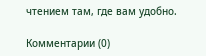чтением там, где вам удобно.

Комментарии (0)